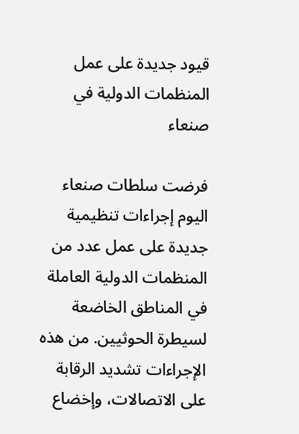قيود جديدة على عمل المنظمات الدولية في صنعاء

فرضت سلطات صنعاء اليوم إجراءات تنظيمية جديدة على عمل عدد من المنظمات الدولية العاملة في المناطق الخاضعة لسيطرة الحوثيين. من هذه الإجراءات تشديد الرقابة على الاتصالات، وإخضاع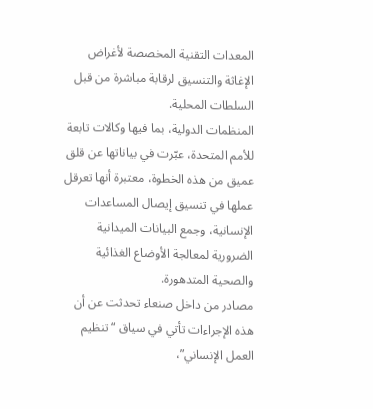المعدات التقنية المخصصة لأغراض الإغاثة والتنسيق لرقابة مباشرة من قبل السلطات المحلية.
المنظمات الدولية، بما فيها وكالات تابعة للأمم المتحدة، عبّرت في بياناتها عن قلق عميق من هذه الخطوة، معتبرة أنها تعرقل عملها في تنسيق إيصال المساعدات الإنسانية، وجمع البيانات الميدانية الضرورية لمعالجة الأوضاع الغذائية والصحية المتدهورة.
مصادر من داخل صنعاء تحدثت عن أن هذه الإجراءات تأتي في سياق “تنظيم العمل الإنساني”،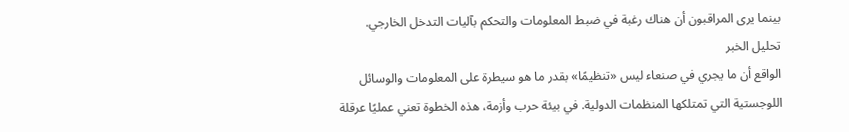بينما يرى المراقبون أن هناك رغبة في ضبط المعلومات والتحكم بآليات التدخل الخارجي.
تحليل الخبر
الواقع أن ما يجري في صنعاء ليس «تنظيمًا» بقدر ما هو سيطرة على المعلومات والوسائل اللوجستية التي تمتلكها المنظمات الدولية. في بيئة حرب وأزمة، هذه الخطوة تعني عمليًا عرقلة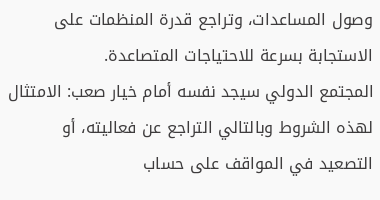وصول المساعدات، وتراجع قدرة المنظمات على الاستجابة بسرعة للاحتياجات المتصاعدة.
المجتمع الدولي سيجد نفسه أمام خيار صعب: الامتثال لهذه الشروط وبالتالي التراجع عن فعاليته، أو التصعيد في المواقف على حساب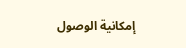إمكانية الوصول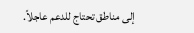إلى مناطق تحتاج للدعم عاجلاً.